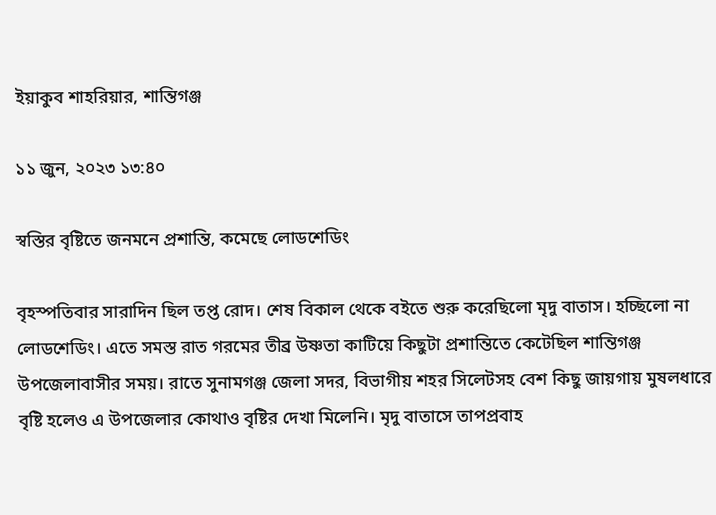ইয়াকুব শাহরিয়ার, শান্তিগঞ্জ

১১ জুন, ২০২৩ ১৩:৪০

স্বস্তির বৃষ্টিতে জনমনে প্রশান্তি, কমেছে লোডশেডিং

বৃহস্পতিবার সারাদিন ছিল তপ্ত রোদ। শেষ বিকাল থেকে বইতে শুরু করেছিলো মৃদু বাতাস। হচ্ছিলো না লোডশেডিং। এতে সমস্ত রাত গরমের তীব্র উষ্ণতা কাটিয়ে কিছুটা প্রশান্তিতে কেটেছিল শান্তিগঞ্জ উপজেলাবাসীর সময়। রাতে সুনামগঞ্জ জেলা সদর, বিভাগীয় শহর সিলেটসহ বেশ কিছু জায়গায় মুষলধারে বৃষ্টি হলেও এ উপজেলার কোথাও বৃষ্টির দেখা মিলেনি। মৃদু বাতাসে তাপপ্রবাহ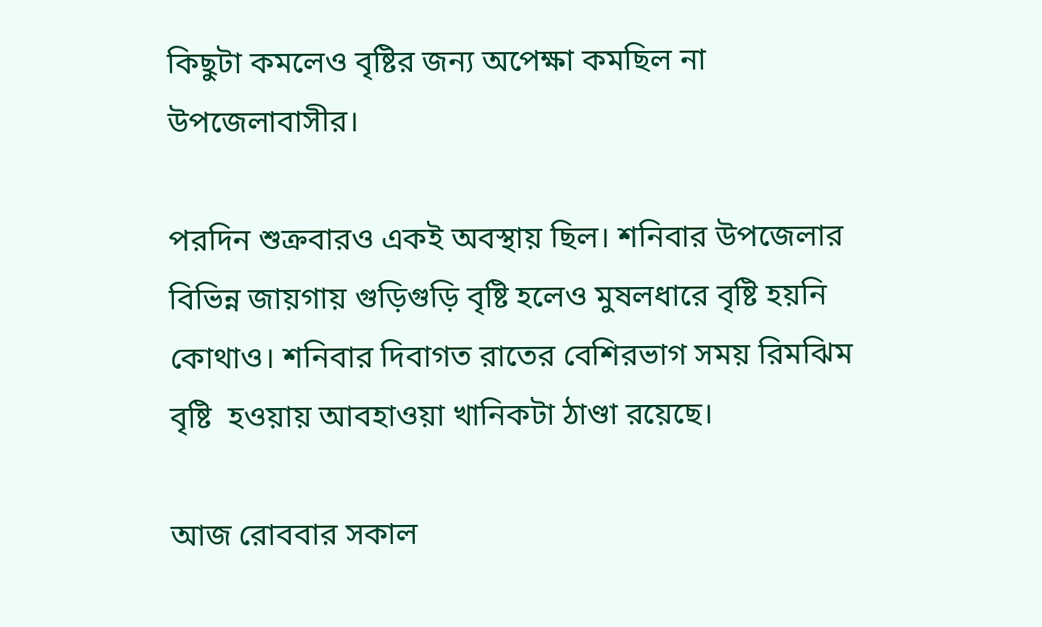কিছুটা কমলেও বৃষ্টির জন্য অপেক্ষা কমছিল না উপজেলাবাসীর।

পরদিন শুক্রবারও একই অবস্থায় ছিল। শনিবার উপজেলার বিভিন্ন জায়গায় গুড়িগুড়ি বৃষ্টি হলেও মুষলধারে বৃষ্টি হয়নি কোথাও। শনিবার দিবাগত রাতের বেশিরভাগ সময় রিমঝিম বৃষ্টি  হওয়ায় আবহাওয়া খানিকটা ঠাণ্ডা রয়েছে।

আজ রোববার সকাল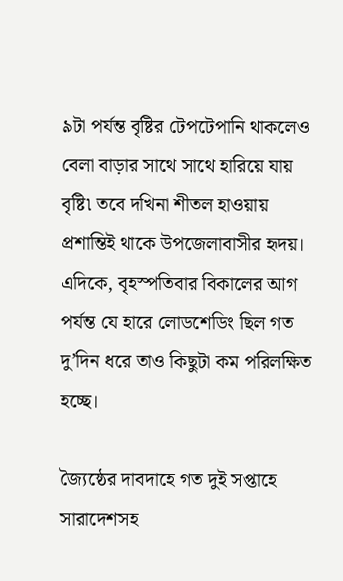৯টা পর্যন্ত বৃষ্টির টেপটেপানি থাকলেও বেলা বাড়ার সাথে সাথে হারিয়ে যায় বৃষ্টি৷ তবে দখিনা শীতল হাওয়ায় প্রশান্তিই থাকে উপজেলাবাসীর হৃদয়। এদিকে, বৃহস্পতিবার বিকালের আগ পর্যন্ত যে হারে লোডশেডিং ছিল গত দু’দিন ধরে তাও কিছুটা কম পরিলক্ষিত হচ্ছে।

জ্যৈষ্ঠের দাবদাহে গত দুই সপ্তাহে সারাদেশসহ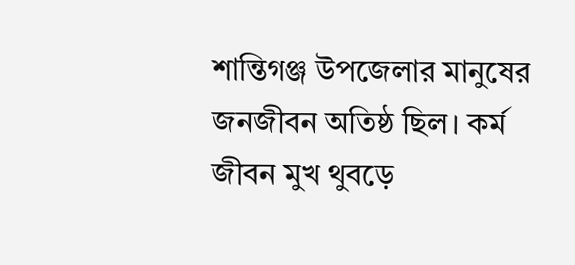শান্তিগঞ্জ উপজেলার মানুষের জনজীবন অতিষ্ঠ ছিল। কর্ম জীবন মুখ থুবড়ে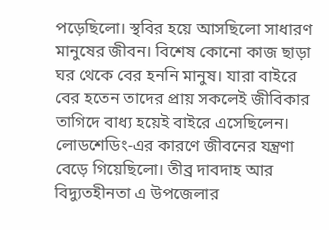পড়েছিলো। স্থবির হয়ে আসছিলো সাধারণ মানুষের জীবন। বিশেষ কোনো কাজ ছাড়া ঘর থেকে বের হননি মানুষ। যারা বাইরে বের হতেন তাদের প্রায় সকলেই জীবিকার তাগিদে বাধ্য হয়েই বাইরে এসেছিলেন। লোডশেডিং-এর কারণে জীবনের যন্ত্রণা বেড়ে গিয়েছিলো। তীব্র দাবদাহ আর বিদ্যুতহীনতা এ উপজেলার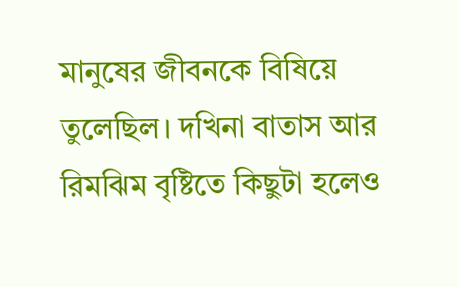মানুষের জীবনকে বিষিয়ে তুলেছিল। দখিনা বাতাস আর রিমঝিম বৃষ্টিতে কিছুটা হলেও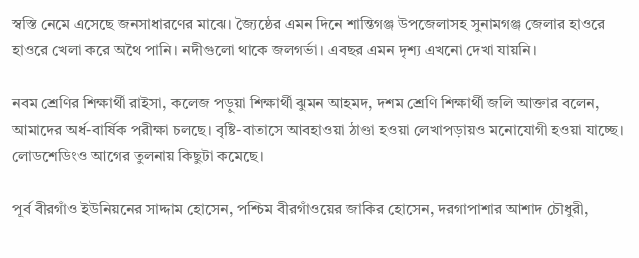স্বস্তি নেমে এসেছে জনসাধারণের মাঝে। জ্যৈষ্ঠের এমন দিনে শান্তিগঞ্জ উপজেলাসহ সুনামগঞ্জ জেলার হাওরে হাওরে খেলা করে অথৈ পানি। নদীগুলো থাকে জলগর্ভা। এবছর এমন দৃশ্য এখনো দেখা যায়নি।

নবম শ্রেণির শিক্ষার্থী রাইসা, কলেজ পড়ুয়া শিক্ষার্থী ঝুমন আহমদ, দশম শ্রেণি শিক্ষার্থী জলি আক্তার বলেন, আমাদের অর্ধ-বার্ষিক পরীক্ষা চলছে। বৃষ্টি-বাতাসে আবহাওয়া ঠাণ্ডা হওয়া লেখাপড়ায়ও মনোযোগী হওয়া যাচ্ছে। লোডশেডিংও আগের তুলনায় কিছুটা কমেছে।

পূর্ব বীরগাঁও ইউনিয়নের সাদ্দাম হোসেন, পশ্চিম বীরগাঁওয়ের জাকির হোসেন, দরগাপাশার আশাদ চৌধুরী,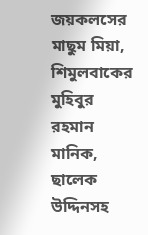জয়কলসের মাছুম মিয়া, শিমুলবাকের মুহিবুর রহমান মানিক, ছালেক উদ্দিনসহ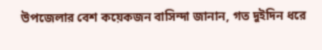উপজেলার বেশ কয়েকজন বাসিন্দা জানান, গত দুইদিন ধরে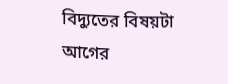বিদ্যুতের বিষয়টা আগের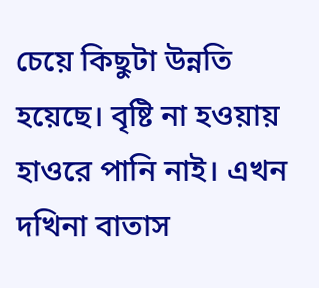চেয়ে কিছুটা উন্নতি হয়েছে। বৃষ্টি না হওয়ায় হাওরে পানি নাই। এখন দখিনা বাতাস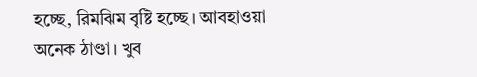হচ্ছে, রিমঝিম বৃষ্টি হচ্ছে। আবহাওয়া অনেক ঠাণ্ডা। খুব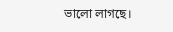ভালো লাগছে।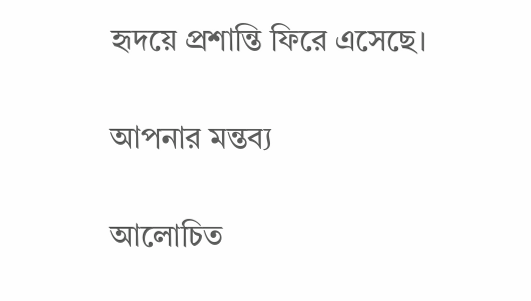হৃদয়ে প্রশান্তি ফিরে এসেছে।

আপনার মন্তব্য

আলোচিত